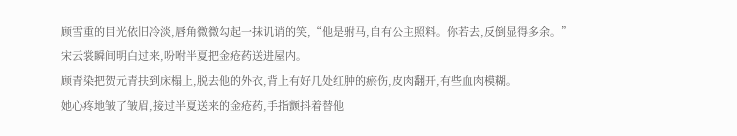顾雪重的目光依旧冷淡,唇角微微勾起一抹讥诮的笑,“他是驸马,自有公主照料。你若去,反倒显得多余。”
宋云裳瞬间明白过来,吩咐半夏把金疮药送进屋内。
顾青染把贺元青扶到床榻上,脱去他的外衣,背上有好几处红肿的瘀伤,皮肉翻开,有些血肉模糊。
她心疼地皱了皱眉,接过半夏送来的金疮药,手指颤抖着替他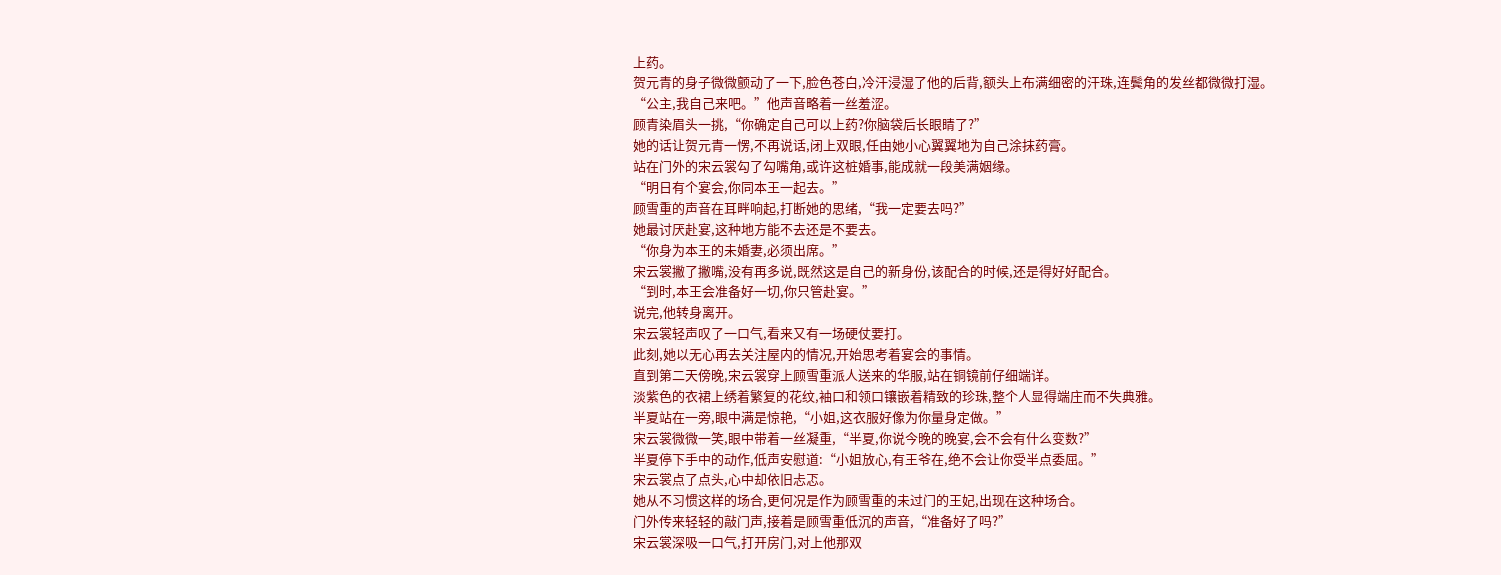上药。
贺元青的身子微微颤动了一下,脸色苍白,冷汗浸湿了他的后背,额头上布满细密的汗珠,连鬓角的发丝都微微打湿。
“公主,我自己来吧。”他声音略着一丝羞涩。
顾青染眉头一挑,“你确定自己可以上药?你脑袋后长眼睛了?”
她的话让贺元青一愣,不再说话,闭上双眼,任由她小心翼翼地为自己涂抹药膏。
站在门外的宋云裳勾了勾嘴角,或许这桩婚事,能成就一段美满姻缘。
“明日有个宴会,你同本王一起去。”
顾雪重的声音在耳畔响起,打断她的思绪,“我一定要去吗?”
她最讨厌赴宴,这种地方能不去还是不要去。
“你身为本王的未婚妻,必须出席。”
宋云裳撇了撇嘴,没有再多说,既然这是自己的新身份,该配合的时候,还是得好好配合。
“到时,本王会准备好一切,你只管赴宴。”
说完,他转身离开。
宋云裳轻声叹了一口气,看来又有一场硬仗要打。
此刻,她以无心再去关注屋内的情况,开始思考着宴会的事情。
直到第二天傍晚,宋云裳穿上顾雪重派人送来的华服,站在铜镜前仔细端详。
淡紫色的衣裙上绣着繁复的花纹,袖口和领口镶嵌着精致的珍珠,整个人显得端庄而不失典雅。
半夏站在一旁,眼中满是惊艳,“小姐,这衣服好像为你量身定做。”
宋云裳微微一笑,眼中带着一丝凝重,“半夏,你说今晚的晚宴,会不会有什么变数?”
半夏停下手中的动作,低声安慰道:“小姐放心,有王爷在,绝不会让你受半点委屈。”
宋云裳点了点头,心中却依旧忐忑。
她从不习惯这样的场合,更何况是作为顾雪重的未过门的王妃,出现在这种场合。
门外传来轻轻的敲门声,接着是顾雪重低沉的声音,“准备好了吗?”
宋云裳深吸一口气,打开房门,对上他那双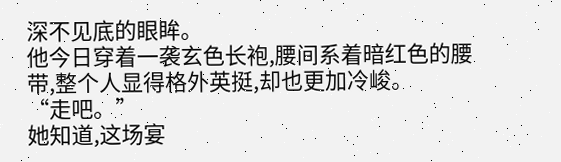深不见底的眼眸。
他今日穿着一袭玄色长袍,腰间系着暗红色的腰带,整个人显得格外英挺,却也更加冷峻。
“走吧。”
她知道,这场宴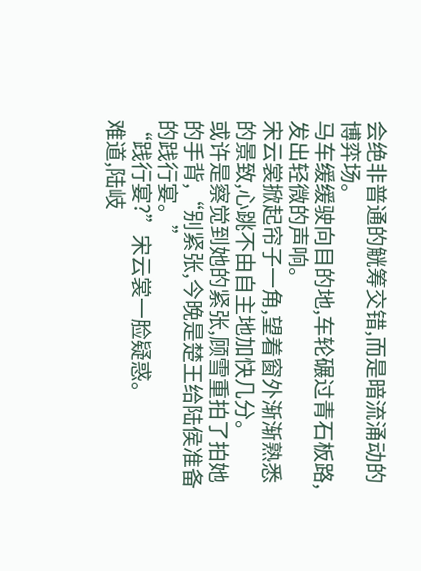会绝非普通的觥筹交错,而是暗流涌动的博弈场。
马车缓缓驶向目的地,车轮碾过青石板路,发出轻微的声响。
宋云裳掀起帘子一角,望着窗外渐渐熟悉的景致,心跳不由自主地加快几分。
或许是察觉到她的紧张,顾雪重拍了拍她的手背,“别紧张,今晚是楚王给陆侯准备的践行宴。”
“践行宴?”宋云裳一脸疑惑。
难道,陆岐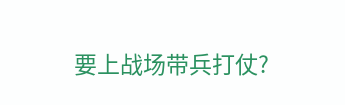要上战场带兵打仗?